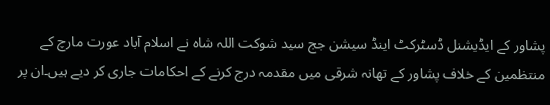پشاور کے ایڈیشنل ڈسٹرکٹ اینڈ سیشن جج سید شوکت اللہ شاہ نے اسلام آباد عورت مارچ کے منتظمین کے خلاف پشاور کے تھانہ شرقی میں مقدمہ درج کرنے کے احکامات جاری کر دیے ہیں۔ان پر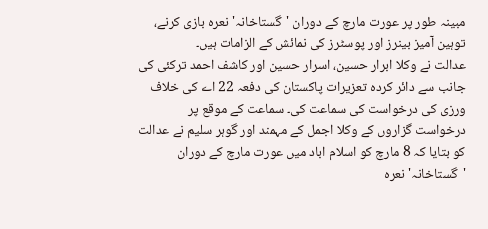مبینہ طور پر عورت مارچ کے دوران 'گستاخانہ' نعرہ بازی کرنے، توہین آمیز بینرز اور پوسٹرز کی نمائش کے الزامات ہیں۔
عدالت نے وکلا ابرار حسین، اسرار حسین اور کاشف احمد ترکئی کی جانب سے دائر کردہ تعزیرات پاکستان کی دفعہ 22 اے کی خلاف ورزی کی درخواست کی سماعت کی۔ سماعت کے موقع پر درخواست گزاروں کے وکلا اجمل کے مہمند اور گوہر سلیم نے عدالت کو بتایا کہ 8 مارچ کو اسلام اباد میں عورت مارچ کے دوران 'گستاخانہ' نعرہ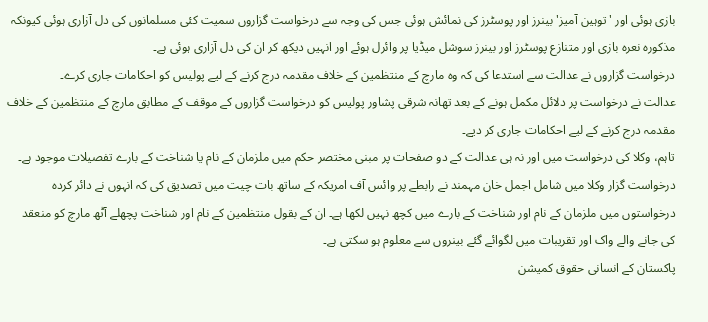بازی ہوئی اور 'توہین آمیز' بینرز اور پوسٹرز کی نمائش ہوئی جس کی وجہ سے درخواست گزاروں سمیت کئی مسلمانوں کی دل آزاری ہوئی کیونکہ مذکورہ نعرہ بازی اور متنازع پوسٹرز اور بینرز سوشل میڈیا پر وائرل ہوئے اور انہیں دیکھ کر ان کی دل آزاری ہوئی ہے۔
درخواست گزاروں نے عدالت سے استدعا کی کہ وہ مارچ کے منتظمین کے خلاف مقدمہ درج کرنے کے لیے پولیس کو احکامات جاری کرے۔
عدالت نے درخواست پر دلائل مکمل ہونے کے بعد تھانہ شرقی پشاور پولیس کو درخواست گزاروں کے موقف کے مطابق مارچ کے منتظمین کے خلاف مقدمہ درج کرنے کے لیے احکامات جاری کر دیے۔
تاہم، وکلا کی درخواست میں اور نہ ہی عدالت کے دو صفحات پر مبنی مختصر حکم میں ملزمان کے نام یا شناخت کے بارے تفصیلات موجود ہے۔
درخواست گزار وکلا میں شامل اجمل خان مہمند نے رابطے پر وائس آف امریکہ کے ساتھ بات چیت میں تصدیق کی کہ انہوں نے دائر کردہ درخواستوں میں ملزمان کے نام اور شناخت کے بارے میں کچھ نہیں لکھا ہے۔ ان کے بقول منتظمین کے نام اور شناخت پچھلے آٹھ مارچ کو منعقد کی جانے والے واک اور تقریبات میں لگوائے گئے بینروں سے معلوم ہو سکتی ہے۔
پاکستان کے انسانی حقوق کمیشن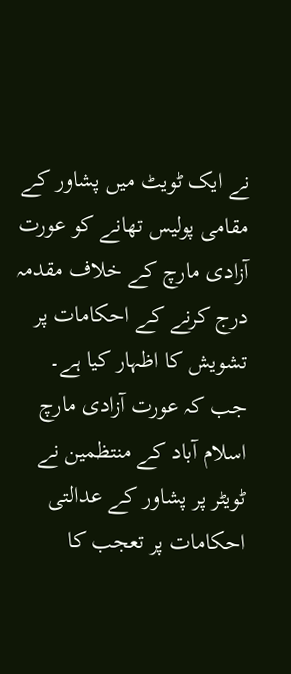نے ایک ٹویٹ میں پشاور کے مقامی پولیس تھانے کو عورت آزادی مارچ کے خلاف مقدمہ درج کرنے کے احکامات پر تشویش کا اظہار کیا ہے۔
جب کہ عورت آزادی مارچ اسلام آباد کے منتظمین نے ٹویٹر پر پشاور کے عدالتی احکامات پر تعجب کا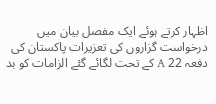اظہار کرتے ہوئے ایک مفصل بیان میں درخواست گزاروں کی تعزیرات پاکستان کی دفعہ 22 A کے تحت لگائے گئے الزامات کو بد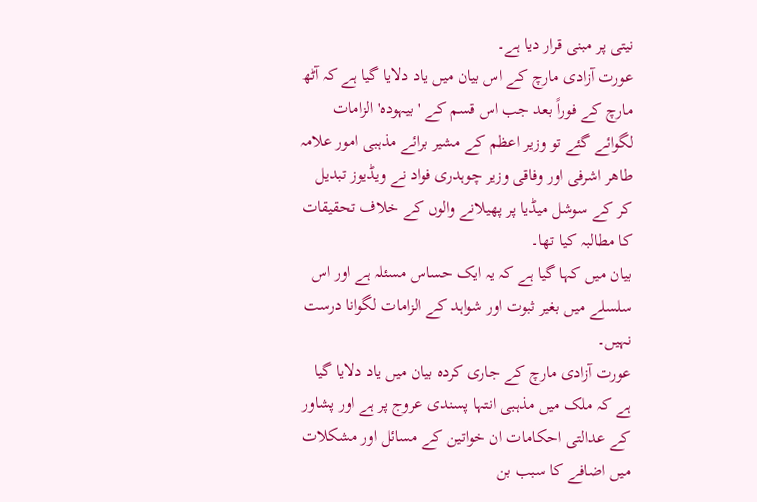نیتی پر مبنی قرار دیا ہے۔
عورت آزادی مارچ کے اس بیان میں یاد دلایا گیا ہے کہ آٹھ مارچ کے فوراً بعد جب اس قسم کے 'بیہودہ' الزامات لگوائے گئے تو وزیر اعظم کے مشیر برائے مذہبی امور علامہ طاھر اشرفی اور وفاقی وزیر چوہدری فواد نے ویڈیوز تبدیل کر کے سوشل میڈیا پر پھیلانے والوں کے خلاف تحقیقات کا مطالبہ کیا تھا۔
بیان میں کہا گیا ہے کہ یہ ایک حساس مسئلہ ہے اور اس سلسلے میں بغیر ثبوت اور شواہد کے الزامات لگوانا درست نہیں۔
عورت آزادی مارچ کے جاری کردہ بیان میں یاد دلایا گیا ہے کہ ملک میں مذہبی انتہا پسندی عروج پر ہے اور پشاور کے عدالتی احکامات ان خواتین کے مسائل اور مشکلات میں اضافے کا سبب بن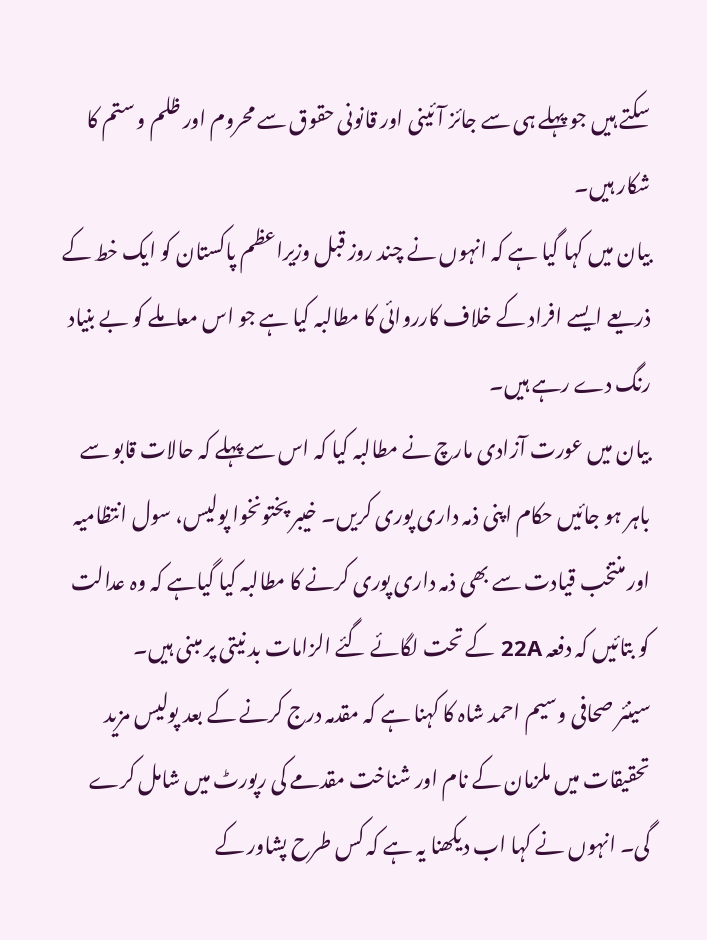سکتے ہیں جو پہلے ہی سے جائز آئینی اور قانونی حقوق سے محروم اور ظلم و ستم کا شکار ہیں۔
بیان میں کہا گیا ہے کہ انہوں نے چند روز قبل وزیراعظم پاکستان کو ایک خط کے ذریعے ایسے افراد کے خلاف کارروائی کا مطالبہ کیا ہے جو اس معاملے کو بے بنیاد رنگ دے رہے ہیں۔
بیان میں عورت آزادی مارچ نے مطالبہ کیا کہ اس سے پہلے کہ حالات قابو سے باہر ہو جائیں حکام اپنی ذمہ داری پوری کریں۔ خیبر پختونخوا پولیس، سول انتظامیہ اور منتخب قیادت سے بھی ذمہ داری پوری کرنے کا مطالبہ کیا گیاہے کہ وہ عدالت کو بتائیں کہ دفعہ 22A کے تحت لگائے گئے الزامات بد نیتی پر مبنی ہیں۔
سینئر صحافی وسیم احمد شاہ کا کہنا ہے کہ مقدمہ درج کرنے کے بعد پولیس مزید تحقیقات میں ملزمان کے نام اور شناخت مقدمے کی رپورٹ میں شامل کرے گی۔ انہوں نے کہا اب دیکھنا یہ ہے کہ کس طرح پشاور کے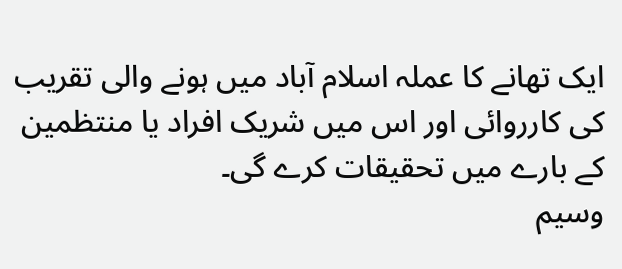ایک تھانے کا عملہ اسلام آباد میں ہونے والی تقریب کی کارروائی اور اس میں شریک افراد یا منتظمین کے بارے میں تحقیقات کرے گی۔
وسیم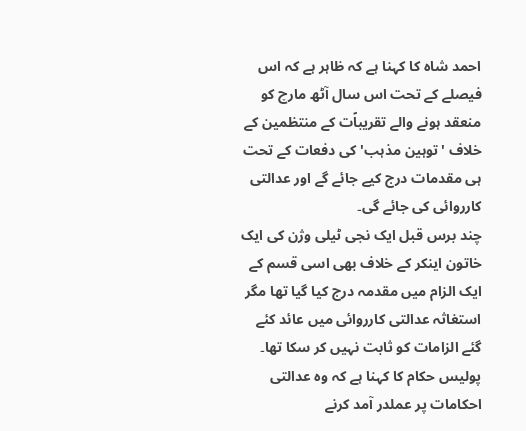احمد شاہ کا کہنا ہے کہ ظاہر ہے کہ اس فیصلے کے تحت اس سال آٹھ مارچ کو منعقد ہونے والے تقریباًت کے منتظمین کے خلاف 'توہین مذہب' کی دفعات کے تحت ہی مقدمات درج کیے جائے گے اور عدالتی کارروائی کی جائے گی۔
چند برس قبل ایک نجی ٹیلی وژن کی ایک خاتون اینکر کے خلاف بھی اسی قسم کے ایک الزام میں مقدمہ درج کیا گیا تھا مگر استغاثہ عدالتی کارروائی میں عائد کئے گئے الزامات کو ثابت نہیں کر سکا تھا۔
پولیس حکام کا کہنا ہے کہ وہ عدالتی احکامات پر عملدر آمد کرنے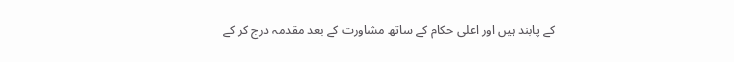کے پابند ہیں اور اعلی حکام کے ساتھ مشاورت کے بعد مقدمہ درج کر کے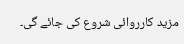مزید کارروائی شروع کی جائے گی۔